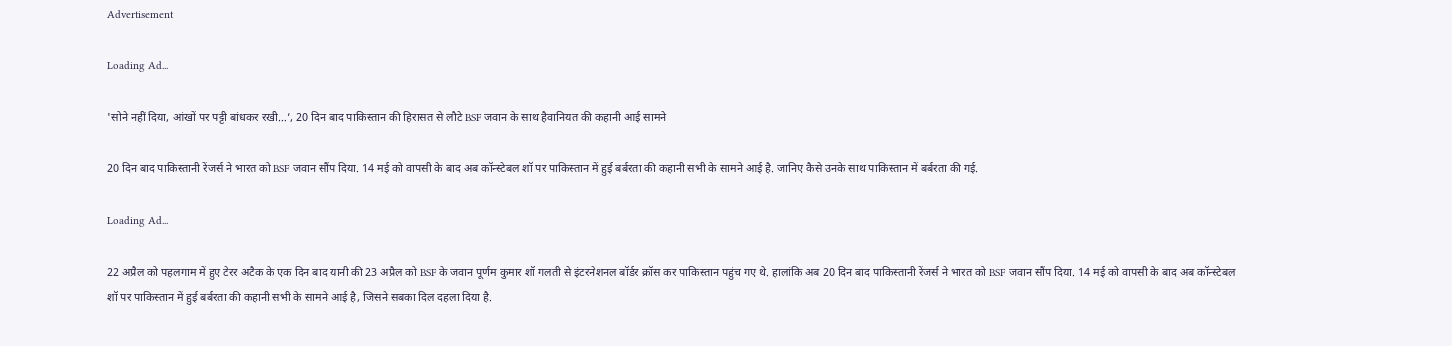Advertisement

Loading Ad...

'सोने नहीं दिया, आंखों पर पट्टी बांधकर रखी…’, 20 दिन बाद पाकिस्तान की हिरासत से लौटे BSF जवान के साथ हैवानियत की कहानी आई सामने

20 दिन बाद पाकिस्तानी रेंजर्स ने भारत को BSF जवान सौंप दिया. 14 मई को वापसी के बाद अब कॉन्स्टेबल शॉ पर पाकिस्तान में हुई बर्बरता की कहानी सभी के सामने आई है. जानिए कैसे उनके साथ पाकिस्तान में बर्बरता की गई.

Loading Ad...

22 अप्रैल को पहलगाम में हुए टेरर अटैक के एक दिन बाद यानी की 23 अप्रैल को BSF के जवान पूर्णम कुमार शॉ गलती से इंटरनेशनल बॉर्डर क्रॉस कर पाकिस्तान पहुंच गए थे. हालांकि अब 20 दिन बाद पाकिस्तानी रेंजर्स ने भारत को BSF जवान सौंप दिया. 14 मई को वापसी के बाद अब कॉन्स्टेबल शॉ पर पाकिस्तान में हुई बर्बरता की कहानी सभी के सामने आई है, जिसने सबका दिल दहला दिया है.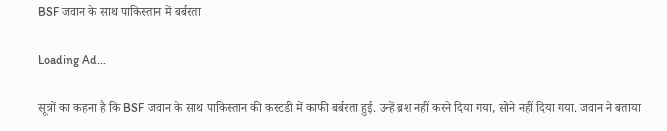BSF जवान के साथ पाकिस्तान में बर्बरता

Loading Ad...

सूत्रों का कहना है कि BSF जवान के साथ पाकिस्तान की कस्टडी में काफी बर्बरता हुई. उन्हें ब्रश नहीं करने दिया गया, सोने नहीं दिया गया. जवान ने बताया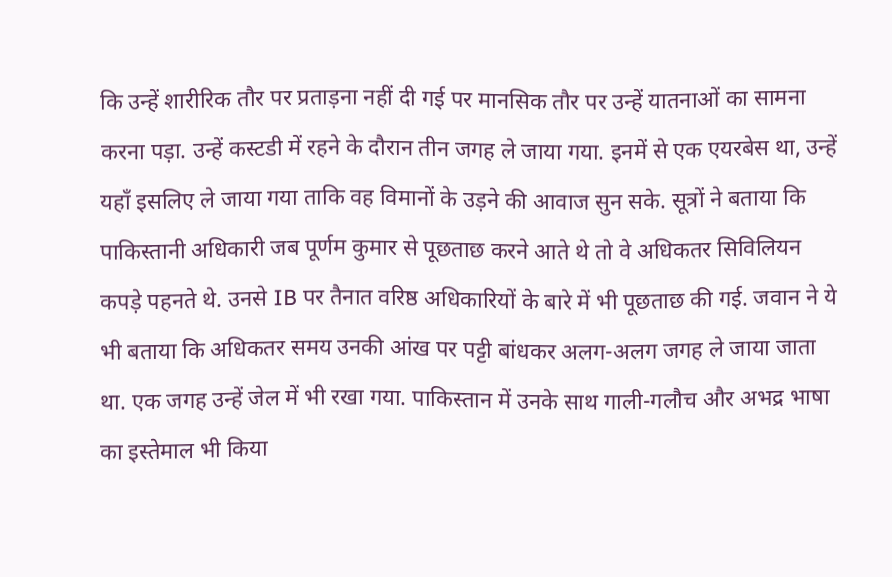कि उन्हें शारीरिक तौर पर प्रताड़ना नहीं दी गई पर मानसिक तौर पर उन्हें यातनाओं का सामना करना पड़ा. उन्हें कस्टडी में रहने के दौरान तीन जगह ले जाया गया. इनमें से एक एयरबेस था, उन्हें यहाँ इसलिए ले जाया गया ताकि वह विमानों के उड़ने की आवाज सुन सके. सूत्रों ने बताया कि पाकिस्तानी अधिकारी जब पूर्णम कुमार से पूछताछ करने आते थे तो वे अधिकतर सिविलियन कपड़े पहनते थे. उनसे IB पर तैनात वरिष्ठ अधिकारियों के बारे में भी पूछताछ की गई. जवान ने ये भी बताया कि अधिकतर समय उनकी आंख पर पट्टी बांधकर अलग-अलग जगह ले जाया जाता था. एक जगह उन्हें जेल में भी रखा गया. पाकिस्तान में उनके साथ गाली-गलौच और अभद्र भाषा का इस्तेमाल भी किया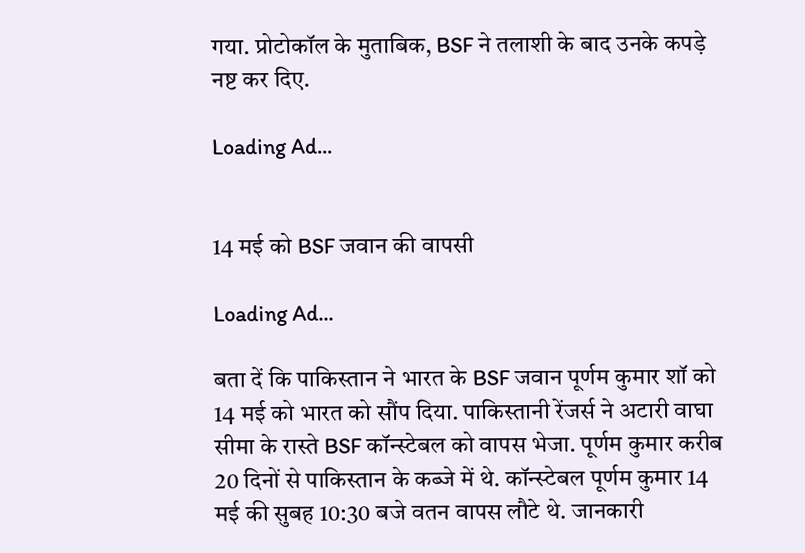गया. प्रोटोकॉल के मुताबिक, BSF ने तलाशी के बाद उनके कपड़े नष्ट कर दिए.

Loading Ad...


14 मई को BSF जवान की वापसी

Loading Ad...

बता दें कि पाकिस्तान ने भारत के BSF जवान पूर्णम कुमार शॉ को 14 मई को भारत को सौंप दिया. पाकिस्तानी रेंजर्स ने अटारी वाघा सीमा के रास्ते BSF कॉन्स्टेबल को वापस भेजा. पूर्णम कुमार करीब 20 दिनों से पाकिस्तान के कब्जे में थे. कॉन्स्टेबल पूर्णम कुमार 14 मई की सुबह 10:30 बजे वतन वापस लौटे थे. जानकारी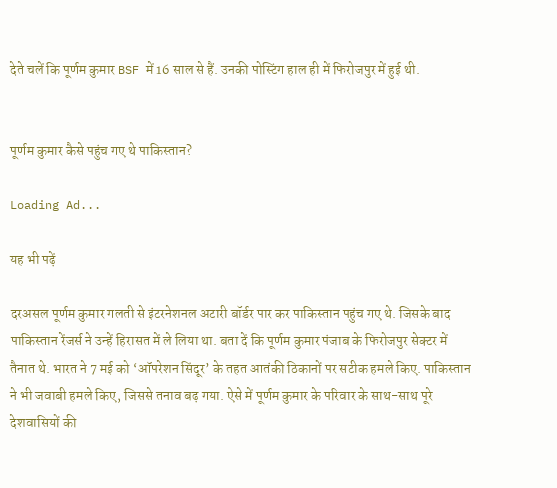देते चलें कि पूर्णम कुमार BSF में 16 साल से हैं. उनकी पोस्टिंग हाल ही में फिरोजपुर में हुई थी.


पूर्णम कुमार कैसे पहुंच गए थे पाकिस्तान?

Loading Ad...

यह भी पढ़ें

दरअसल पूर्णम कुमार गलती से इंटरनेशनल अटारी बॉर्डर पार कर पाकिस्तान पहुंच गए थे. जिसके बाद पाकिस्तान रेंजर्स ने उन्हें हिरासत में ले लिया था. बता दें कि पूर्णम कुमार पंजाब के फिरोजपुर सेक्टर में तैनात थे. भारत ने 7 मई को ‘ऑपरेशन सिंदूर’ के तहत आतंकी ठिकानों पर सटीक हमले किए. पाकिस्तान ने भी जवाबी हमले किए, जिससे तनाव बढ़ गया. ऐसे में पूर्णम कुमार के परिवार के साथ-साथ पूरे देशवासियों की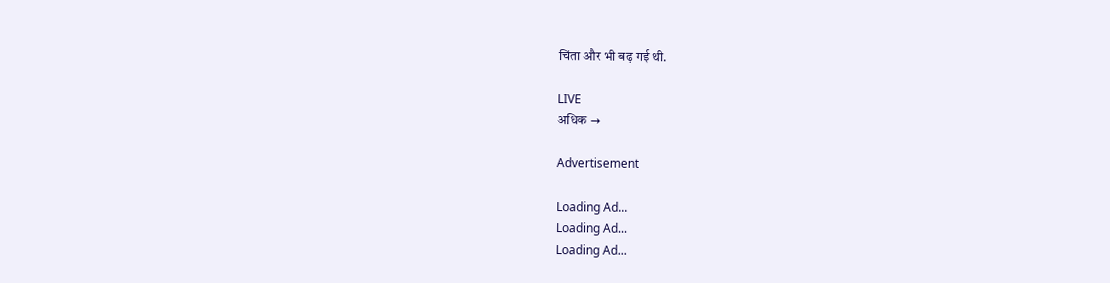चिंता और भी बढ़ गई थी.

LIVE
अधिक →

Advertisement

Loading Ad...
Loading Ad...
Loading Ad...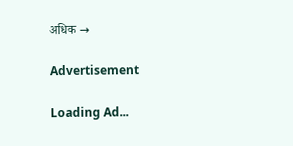अधिक →

Advertisement

Loading Ad...